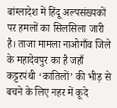बांग्लादेश में हिंदू अल्पसंख्यकों पर हमलों का सिलसिला जारी है। ताजा मामला नाओगाँव जिले के महादेवपुर का है जहाँ कट्टरपंथी ‘कातिलों’ की भीड़ से बचने के लिए नहर में कूदे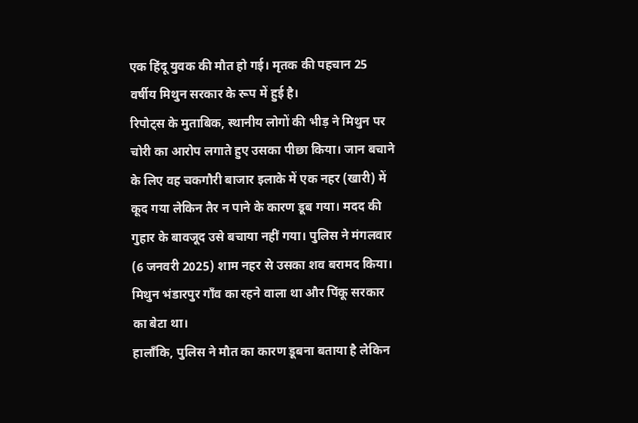एक हिंदू युवक की मौत हो गई। मृतक की पहचान 25 वर्षीय मिथुन सरकार के रूप में हुई है।
रिपोट्स के मुताबिक, स्थानीय लोगों की भीड़ ने मिथुन पर चोरी का आरोप लगाते हुए उसका पीछा किया। जान बचाने के लिए वह चकगौरी बाजार इलाके में एक नहर (खारी) में कूद गया लेकिन तैर न पाने के कारण डूब गया। मदद की गुहार के बावजूद उसे बचाया नहीं गया। पुलिस ने मंगलवार (6 जनवरी 2025) शाम नहर से उसका शव बरामद किया। मिथुन भंडारपुर गाँव का रहने वाला था और पिंकू सरकार का बेटा था।
हालाँकि, पुलिस ने मौत का कारण डूबना बताया है लेकिन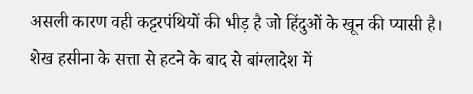असली कारण वही कट्टरपंथियों की भीड़ है जो हिंदुओं के खून की प्यासी है। शेख हसीना के सत्ता से हटने के बाद से बांग्लादेश में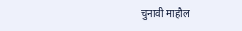चुनावी माहौल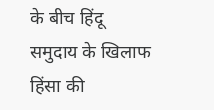के बीच हिंदू समुदाय के खिलाफ हिंसा की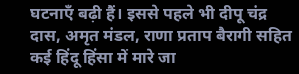घटनाएँ बढ़ी हैं। इससे पहले भी दीपू चंद्र दास, अमृत मंडल, राणा प्रताप बैरागी सहित कई हिंदू हिंसा में मारे जा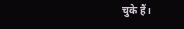चुके हैं।